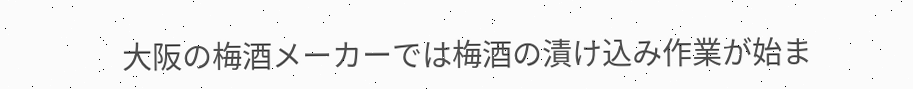大阪の梅酒メーカーでは梅酒の漬け込み作業が始ま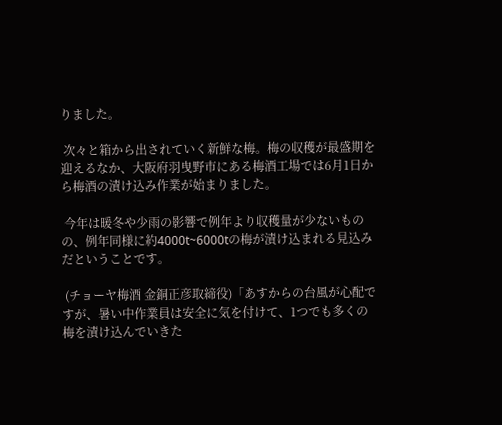りました。

 次々と箱から出されていく新鮮な梅。梅の収穫が最盛期を迎えるなか、大阪府羽曳野市にある梅酒工場では6月1日から梅酒の漬け込み作業が始まりました。

 今年は暖冬や少雨の影響で例年より収穫量が少ないものの、例年同様に約4000t~6000tの梅が漬け込まれる見込みだということです。

 (チョーヤ梅酒 金銅正彦取締役)「あすからの台風が心配ですが、暑い中作業員は安全に気を付けて、1つでも多くの梅を漬け込んでいきた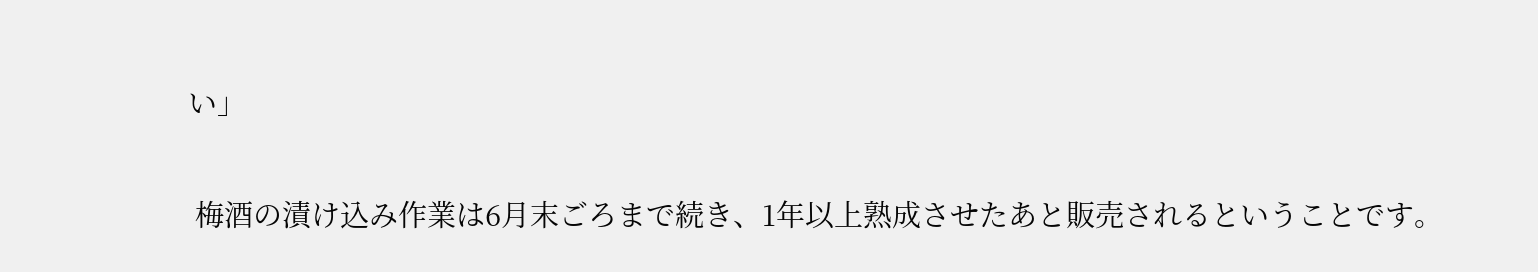い」

 梅酒の漬け込み作業は6月末ごろまで続き、1年以上熟成させたあと販売されるということです。